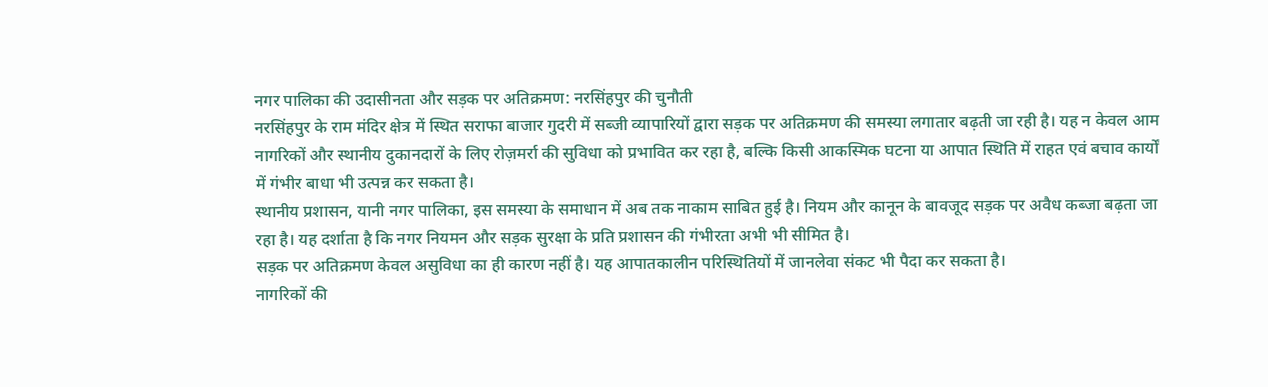नगर पालिका की उदासीनता और सड़क पर अतिक्रमण: नरसिंहपुर की चुनौती
नरसिंहपुर के राम मंदिर क्षेत्र में स्थित सराफा बाजार गुदरी में सब्जी व्यापारियों द्वारा सड़क पर अतिक्रमण की समस्या लगातार बढ़ती जा रही है। यह न केवल आम नागरिकों और स्थानीय दुकानदारों के लिए रोज़मर्रा की सुविधा को प्रभावित कर रहा है, बल्कि किसी आकस्मिक घटना या आपात स्थिति में राहत एवं बचाव कार्यों में गंभीर बाधा भी उत्पन्न कर सकता है।
स्थानीय प्रशासन, यानी नगर पालिका, इस समस्या के समाधान में अब तक नाकाम साबित हुई है। नियम और कानून के बावजूद सड़क पर अवैध कब्जा बढ़ता जा रहा है। यह दर्शाता है कि नगर नियमन और सड़क सुरक्षा के प्रति प्रशासन की गंभीरता अभी भी सीमित है।
सड़क पर अतिक्रमण केवल असुविधा का ही कारण नहीं है। यह आपातकालीन परिस्थितियों में जानलेवा संकट भी पैदा कर सकता है।
नागरिकों की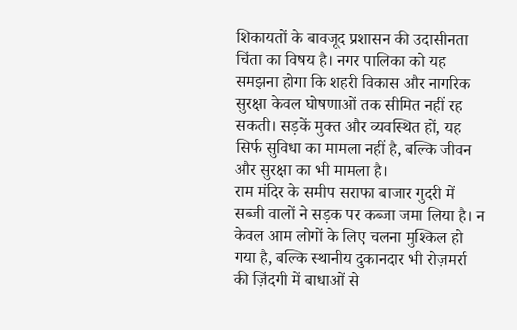शिकायतों के बावजूद प्रशासन की उदासीनता चिंता का विषय है। नगर पालिका को यह समझना होगा कि शहरी विकास और नागरिक सुरक्षा केवल घोषणाओं तक सीमित नहीं रह सकती। सड़कें मुक्त और व्यवस्थित हों, यह सिर्फ सुविधा का मामला नहीं है, बल्कि जीवन और सुरक्षा का भी मामला है।
राम मंदिर के समीप सराफा बाजार गुदरी में सब्जी वालों ने सड़क पर कब्जा जमा लिया है। न केवल आम लोगों के लिए चलना मुश्किल हो गया है, बल्कि स्थानीय दुकानदार भी रोज़मर्रा की ज़िंदगी में बाधाओं से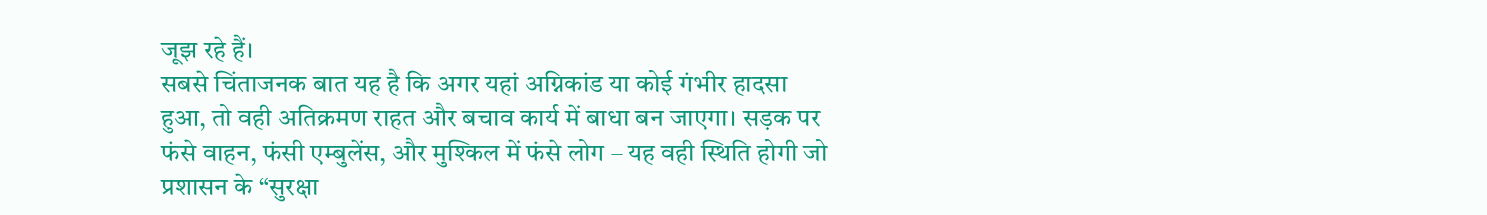जूझ रहे हैं।
सबसे चिंताजनक बात यह है कि अगर यहां अग्निकांड या कोई गंभीर हादसा हुआ, तो वही अतिक्रमण राहत और बचाव कार्य में बाधा बन जाएगा। सड़क पर फंसे वाहन, फंसी एम्बुलेंस, और मुश्किल में फंसे लोग – यह वही स्थिति होगी जो प्रशासन के “सुरक्षा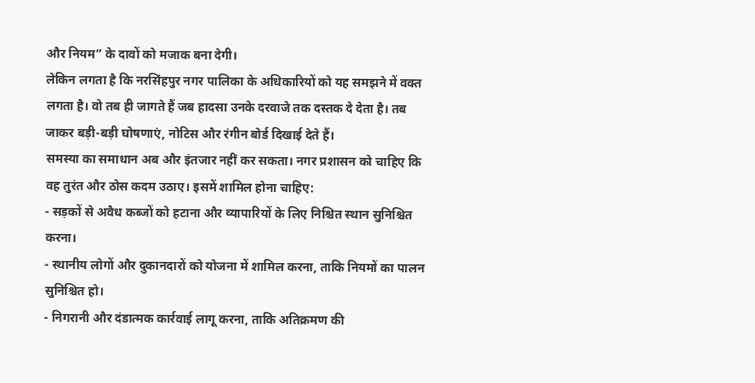और नियम” के दावों को मजाक बना देगी।
लेकिन लगता है कि नरसिंहपुर नगर पालिका के अधिकारियों को यह समझने में वक्त लगता है। वो तब ही जागते हैं जब हादसा उनके दरवाजे तक दस्तक दे देता है। तब जाकर बड़ी-बड़ी घोषणाएं, नोटिस और रंगीन बोर्ड दिखाई देते हैं।
समस्या का समाधान अब और इंतजार नहीं कर सकता। नगर प्रशासन को चाहिए कि वह तुरंत और ठोस कदम उठाए। इसमें शामिल होना चाहिए:
- सड़कों से अवैध कब्जों को हटाना और व्यापारियों के लिए निश्चित स्थान सुनिश्चित करना।
- स्थानीय लोगों और दुकानदारों को योजना में शामिल करना, ताकि नियमों का पालन सुनिश्चित हो।
- निगरानी और दंडात्मक कार्रवाई लागू करना, ताकि अतिक्रमण की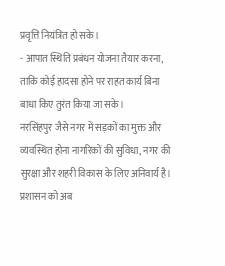प्रवृत्ति नियंत्रित हो सके।
- आपात स्थिति प्रबंधन योजना तैयार करना, ताकि कोई हादसा होने पर राहत कार्य बिना बाधा किए तुरंत किया जा सके।
नरसिंहपुर जैसे नगर में सड़कों का मुक्त और व्यवस्थित होना नागरिकों की सुविधा, नगर की सुरक्षा और शहरी विकास के लिए अनिवार्य है। प्रशासन को अब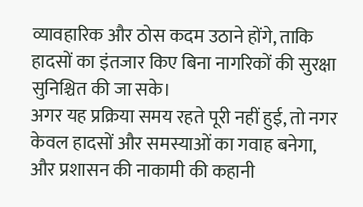व्यावहारिक और ठोस कदम उठाने होंगे, ताकि हादसों का इंतजार किए बिना नागरिकों की सुरक्षा सुनिश्चित की जा सके।
अगर यह प्रक्रिया समय रहते पूरी नहीं हुई, तो नगर केवल हादसों और समस्याओं का गवाह बनेगा, और प्रशासन की नाकामी की कहानी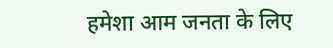हमेशा आम जनता के लिए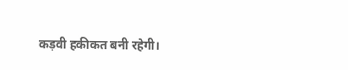कड़वी हकीकत बनी रहेगी।